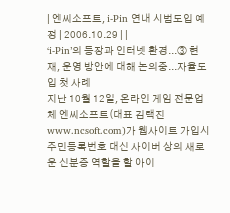| 엔씨소프트, i-Pin 연내 시범도입 예정 | 2006.10.29 | |
‘i-Pin’의 등장과 인터넷 환경...③ 현재, 운영 방안에 대해 논의중...자율도입 첫 사례
지난 10월 12일, 온라인 게임 전문업체 엔씨소프트(대표 김택진 www.ncsoft.com)가 웹사이트 가입시 주민등록번호 대신 사이버 상의 새로운 신분증 역할을 할 아이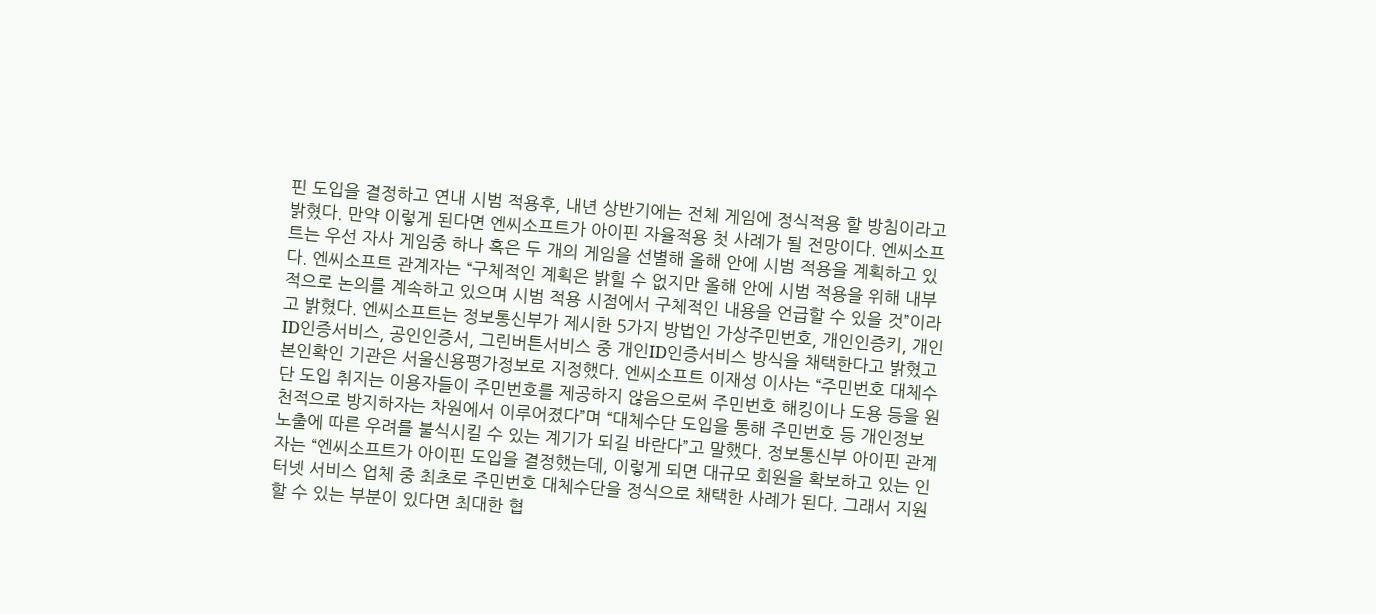핀 도입을 결정하고 연내 시범 적용후, 내년 상반기에는 전체 게임에 정식적용 할 방침이라고 밝혔다. 만약 이렇게 된다면 엔씨소프트가 아이핀 자율적용 첫 사례가 될 전망이다. 엔씨소프트는 우선 자사 게임중 하나 혹은 두 개의 게임을 선별해 올해 안에 시범 적용을 계획하고 있다. 엔씨소프트 관계자는 “구체적인 계획은 밝힐 수 없지만 올해 안에 시범 적용을 위해 내부적으로 논의를 계속하고 있으며 시범 적용 시점에서 구체적인 내용을 언급할 수 있을 것”이라고 밝혔다. 엔씨소프트는 정보통신부가 제시한 5가지 방법인 가상주민번호, 개인인증키, 개인ID인증서비스, 공인인증서, 그린버튼서비스 중 개인ID인증서비스 방식을 채택한다고 밝혔고 본인확인 기관은 서울신용평가정보로 지정했다. 엔씨소프트 이재성 이사는 “주민번호 대체수단 도입 취지는 이용자들이 주민번호를 제공하지 않음으로써 주민번호 해킹이나 도용 등을 원천적으로 방지하자는 차원에서 이루어졌다”며 “대체수단 도입을 통해 주민번호 등 개인정보 노출에 따른 우려를 불식시킬 수 있는 계기가 되길 바란다”고 말했다. 정보통신부 아이핀 관계자는 “엔씨소프트가 아이핀 도입을 결정했는데, 이렇게 되면 대규모 회원을 확보하고 있는 인터넷 서비스 업체 중 최초로 주민번호 대체수단을 정식으로 채택한 사례가 된다. 그래서 지원할 수 있는 부분이 있다면 최대한 협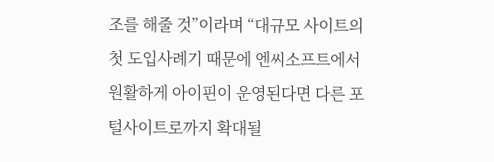조를 해줄 것”이라며 “대규모 사이트의 첫 도입사례기 때문에 엔씨소프트에서 원활하게 아이핀이 운영된다면 다른 포털사이트로까지 확대될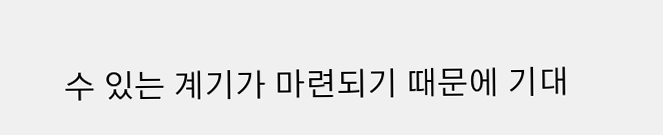수 있는 계기가 마련되기 때문에 기대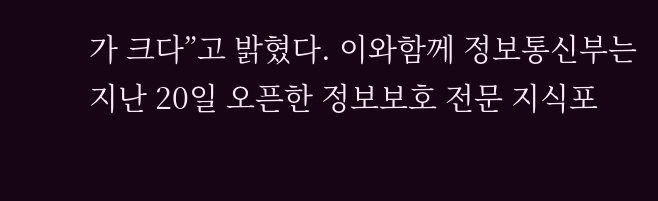가 크다”고 밝혔다. 이와함께 정보통신부는 지난 20일 오픈한 정보보호 전문 지식포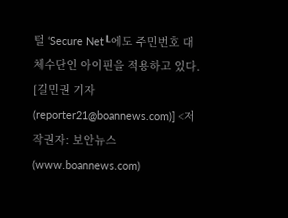털 ‘Secure Net┖에도 주민번호 대체수단인 아이핀을 적용하고 있다. [길민권 기자(reporter21@boannews.com)] <저작권자: 보안뉴스(www.boannews.com)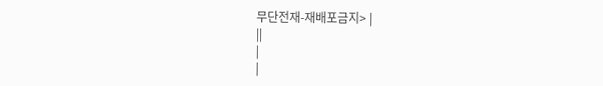무단전재-재배포금지> |
||
|
|